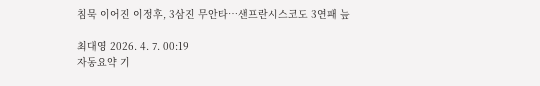침묵 이어진 이정후, 3삼진 무안타…샌프란시스코도 3연패 늪

최대영 2026. 4. 7. 00:19
자동요약 기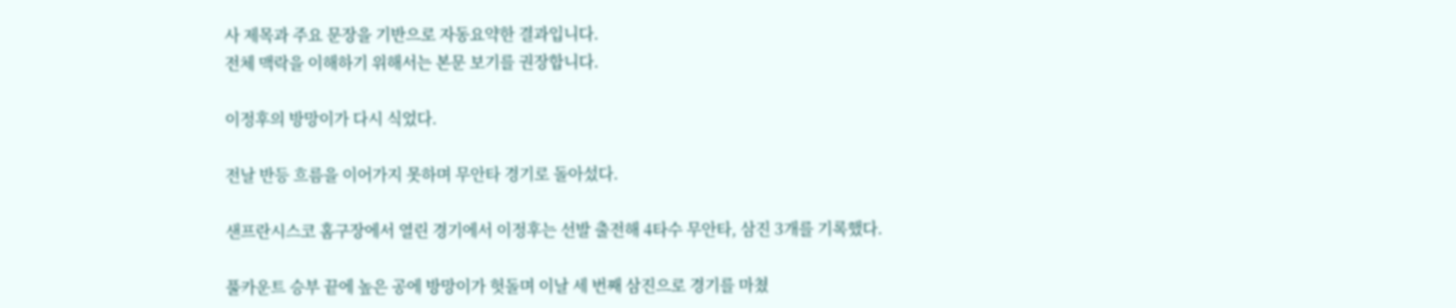사 제목과 주요 문장을 기반으로 자동요약한 결과입니다.
전체 맥락을 이해하기 위해서는 본문 보기를 권장합니다.

이정후의 방망이가 다시 식었다.

전날 반등 흐름을 이어가지 못하며 무안타 경기로 돌아섰다.

샌프란시스코 홈구장에서 열린 경기에서 이정후는 선발 출전해 4타수 무안타, 삼진 3개를 기록했다.

풀카운트 승부 끝에 높은 공에 방망이가 헛돌며 이날 세 번째 삼진으로 경기를 마쳤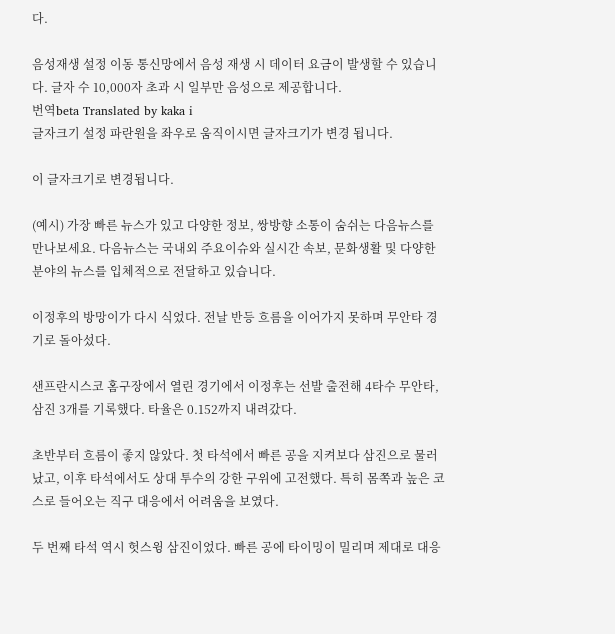다.

음성재생 설정 이동 통신망에서 음성 재생 시 데이터 요금이 발생할 수 있습니다. 글자 수 10,000자 초과 시 일부만 음성으로 제공합니다.
번역beta Translated by kaka i
글자크기 설정 파란원을 좌우로 움직이시면 글자크기가 변경 됩니다.

이 글자크기로 변경됩니다.

(예시) 가장 빠른 뉴스가 있고 다양한 정보, 쌍방향 소통이 숨쉬는 다음뉴스를 만나보세요. 다음뉴스는 국내외 주요이슈와 실시간 속보, 문화생활 및 다양한 분야의 뉴스를 입체적으로 전달하고 있습니다.

이정후의 방망이가 다시 식었다. 전날 반등 흐름을 이어가지 못하며 무안타 경기로 돌아섰다.

샌프란시스코 홈구장에서 열린 경기에서 이정후는 선발 출전해 4타수 무안타, 삼진 3개를 기록했다. 타율은 0.152까지 내려갔다.

초반부터 흐름이 좋지 않았다. 첫 타석에서 빠른 공을 지켜보다 삼진으로 물러났고, 이후 타석에서도 상대 투수의 강한 구위에 고전했다. 특히 몸쪽과 높은 코스로 들어오는 직구 대응에서 어려움을 보였다.

두 번째 타석 역시 헛스윙 삼진이었다. 빠른 공에 타이밍이 밀리며 제대로 대응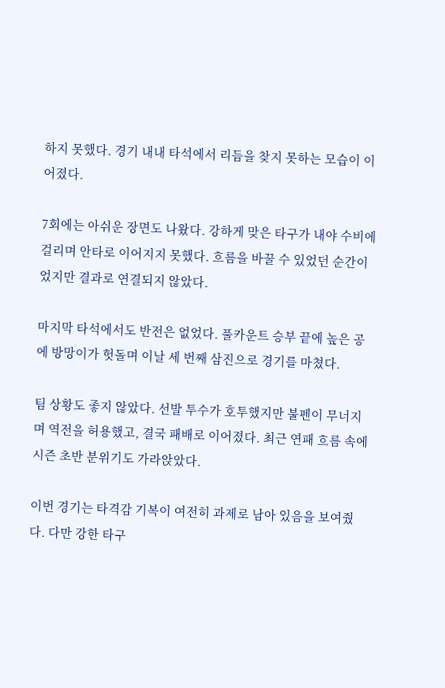하지 못했다. 경기 내내 타석에서 리듬을 찾지 못하는 모습이 이어졌다.

7회에는 아쉬운 장면도 나왔다. 강하게 맞은 타구가 내야 수비에 걸리며 안타로 이어지지 못했다. 흐름을 바꿀 수 있었던 순간이었지만 결과로 연결되지 않았다.

마지막 타석에서도 반전은 없었다. 풀카운트 승부 끝에 높은 공에 방망이가 헛돌며 이날 세 번째 삼진으로 경기를 마쳤다.

팀 상황도 좋지 않았다. 선발 투수가 호투했지만 불펜이 무너지며 역전을 허용했고, 결국 패배로 이어졌다. 최근 연패 흐름 속에 시즌 초반 분위기도 가라앉았다.

이번 경기는 타격감 기복이 여전히 과제로 남아 있음을 보여줬다. 다만 강한 타구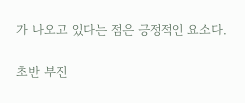가 나오고 있다는 점은 긍정적인 요소다.

초반 부진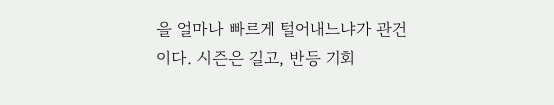을 얼마나 빠르게 털어내느냐가 관건이다. 시즌은 길고, 반등 기회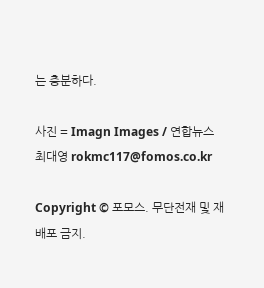는 충분하다.

사진 = Imagn Images / 연합뉴스
최대영 rokmc117@fomos.co.kr

Copyright © 포모스. 무단전재 및 재배포 금지.